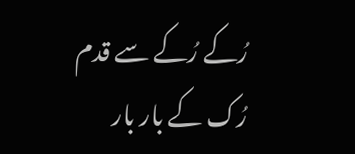رُکے رُکے سے قدم رُک کے بار بار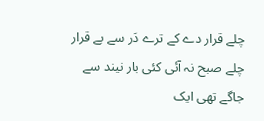چلے قرار دے کے ترے دَر سے بے قرار چلے صبح نہ آئی کئی بار نیند سے جاگے تھی ایک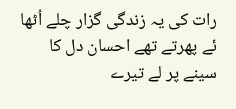رات کی یہ زندگی گزار چلے اُٹھا ئے پھرتے تھے احسان دل کا سینے پر لے تیرے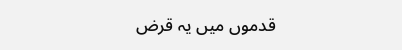قدموں میں یہ قرض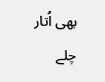بھی اُتار چلے